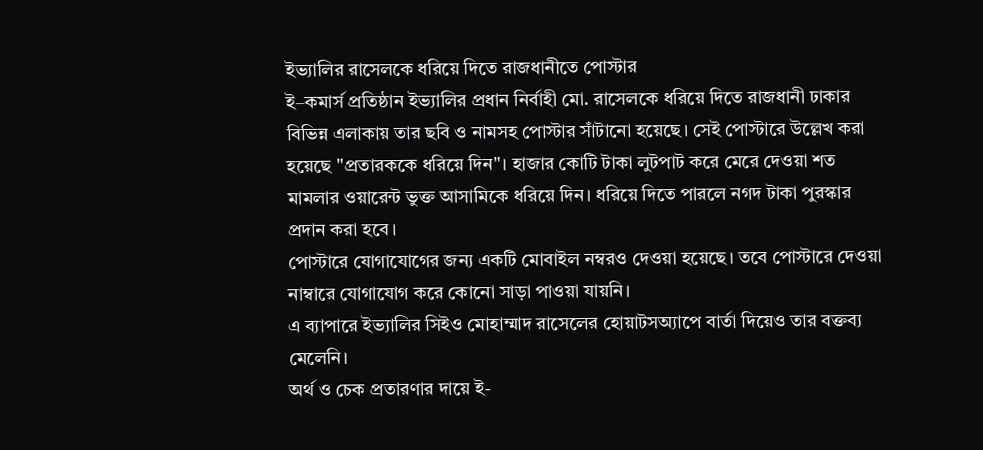ইভ্যালির রাসেলকে ধরিয়ে দিতে রাজধানীতে পোস্টার
ই–কমার্স প্রতিষ্ঠান ইভ্যালির প্রধান নির্বাহী মো. রাসেলকে ধরিয়ে দিতে রাজধানী ঢাকার বিভিন্ন এলাকায় তার ছবি ও নামসহ পোস্টার সাঁটানো হয়েছে। সেই পোস্টারে উল্লেখ করা হয়েছে "প্রতারককে ধরিয়ে দিন"। হাজার কোটি টাকা লুটপাট করে মেরে দেওয়া শত মামলার ওয়ারেন্ট ভুক্ত আসামিকে ধরিয়ে দিন। ধরিয়ে দিতে পারলে নগদ টাকা পুরস্কার প্রদান করা হবে।
পোস্টারে যোগাযোগের জন্য একটি মোবাইল নম্বরও দেওয়া হয়েছে। তবে পোস্টারে দেওয়া নাম্বারে যোগাযোগ করে কোনো সাড়া পাওয়া যায়নি।
এ ব্যাপারে ইভ্যালির সিইও মোহাম্মাদ রাসেলের হোয়াটসঅ্যাপে বার্তা দিয়েও তার বক্তব্য মেলেনি।
অর্থ ও চেক প্রতারণার দায়ে ই-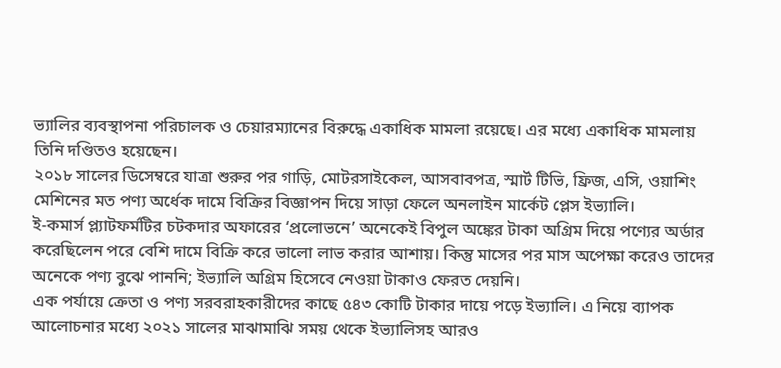ভ্যালির ব্যবস্থাপনা পরিচালক ও চেয়ারম্যানের বিরুদ্ধে একাধিক মামলা রয়েছে। এর মধ্যে একাধিক মামলায় তিনি দণ্ডিতও হয়েছেন।
২০১৮ সালের ডিসেম্বরে যাত্রা শুরুর পর গাড়ি, মোটরসাইকেল, আসবাবপত্র, স্মার্ট টিভি, ফ্রিজ, এসি, ওয়াশিং মেশিনের মত পণ্য অর্ধেক দামে বিক্রির বিজ্ঞাপন দিয়ে সাড়া ফেলে অনলাইন মার্কেট প্লেস ইভ্যালি।
ই-কমার্স প্ল্যাটফর্মটির চটকদার অফারের ‘প্রলোভনে’ অনেকেই বিপুল অঙ্কের টাকা অগ্রিম দিয়ে পণ্যের অর্ডার করেছিলেন পরে বেশি দামে বিক্রি করে ভালো লাভ করার আশায়। কিন্তু মাসের পর মাস অপেক্ষা করেও তাদের অনেকে পণ্য বুঝে পাননি; ইভ্যালি অগ্রিম হিসেবে নেওয়া টাকাও ফেরত দেয়নি।
এক পর্যায়ে ক্রেতা ও পণ্য সরবরাহকারীদের কাছে ৫৪৩ কোটি টাকার দায়ে পড়ে ইভ্যালি। এ নিয়ে ব্যাপক আলোচনার মধ্যে ২০২১ সালের মাঝামাঝি সময় থেকে ইভ্যালিসহ আরও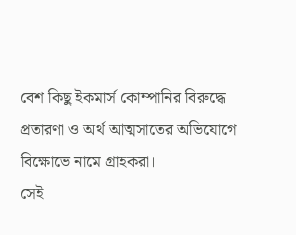বেশ কিছু ইকমার্স কোম্পানির বিরুদ্ধে প্রতারণা ও অর্থ আত্মসাতের অভিযোগে বিক্ষোভে নামে গ্রাহকরা।
সেই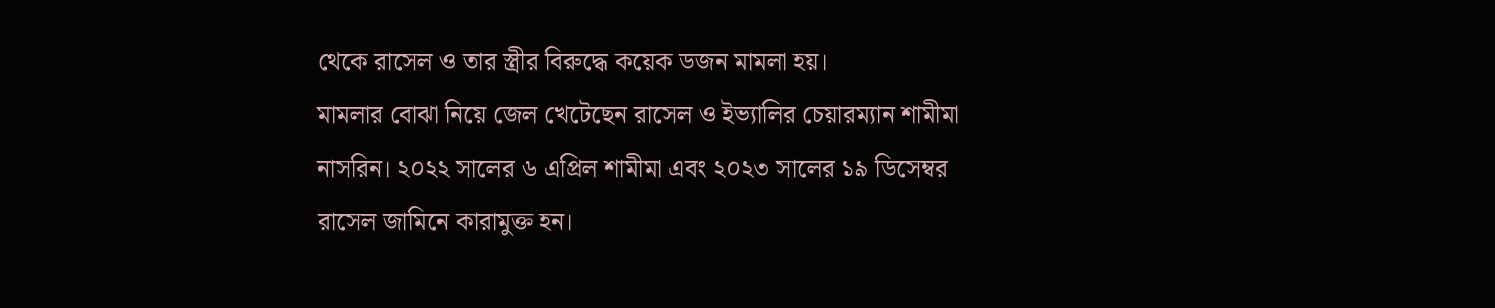থেকে রাসেল ও তার স্ত্রীর বিরুদ্ধে কয়েক ডজন মামলা হয়।
মামলার বোঝা নিয়ে জেল খেটেছেন রাসেল ও ইভ্যালির চেয়ারম্যান শামীমা নাসরিন। ২০২২ সালের ৬ এপ্রিল শামীমা এবং ২০২৩ সালের ১৯ ডিসেম্বর রাসেল জামিনে কারামুক্ত হন।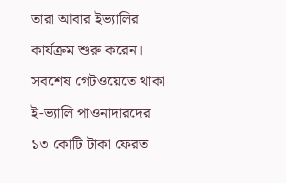তারা আবার ইভ্যালির কার্যক্রম শুরু করেন। সবশেষ গেটওয়েতে থাকা ই-ভ্যালি পাওনাদারদের ১৩ কোটি টাকা ফেরত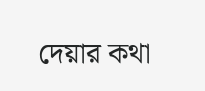দেয়ার কথা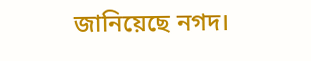জানিয়েছে নগদ।